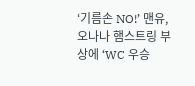‘기름손 NO!’ 맨유, 오나나 햄스트링 부상에 ‘WC 우승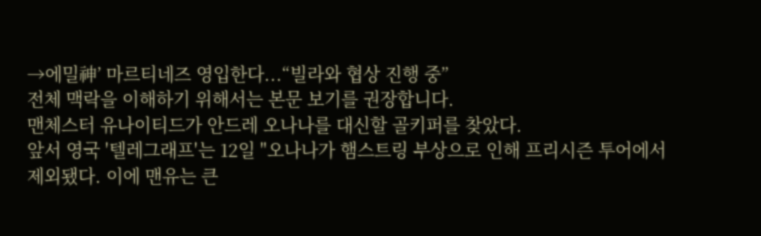→에밀神’ 마르티네즈 영입한다...“빌라와 협상 진행 중”
전체 맥락을 이해하기 위해서는 본문 보기를 권장합니다.
맨체스터 유나이티드가 안드레 오나나를 대신할 골키퍼를 찾았다.
앞서 영국 '텔레그래프'는 12일 "오나나가 햄스트링 부상으로 인해 프리시즌 투어에서 제외됐다. 이에 맨유는 큰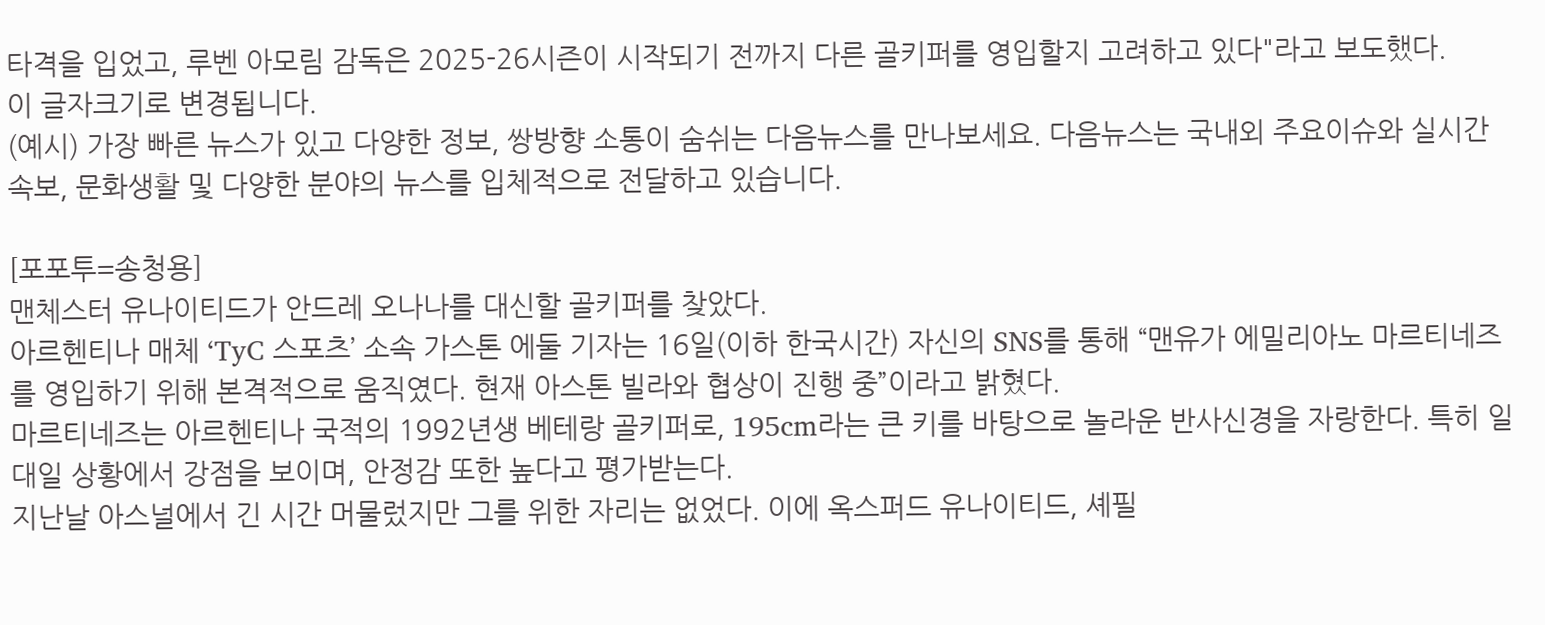타격을 입었고, 루벤 아모림 감독은 2025-26시즌이 시작되기 전까지 다른 골키퍼를 영입할지 고려하고 있다"라고 보도했다.
이 글자크기로 변경됩니다.
(예시) 가장 빠른 뉴스가 있고 다양한 정보, 쌍방향 소통이 숨쉬는 다음뉴스를 만나보세요. 다음뉴스는 국내외 주요이슈와 실시간 속보, 문화생활 및 다양한 분야의 뉴스를 입체적으로 전달하고 있습니다.

[포포투=송청용]
맨체스터 유나이티드가 안드레 오나나를 대신할 골키퍼를 찾았다.
아르헨티나 매체 ‘TyC 스포츠’ 소속 가스톤 에둘 기자는 16일(이하 한국시간) 자신의 SNS를 통해 “맨유가 에밀리아노 마르티네즈를 영입하기 위해 본격적으로 움직였다. 현재 아스톤 빌라와 협상이 진행 중”이라고 밝혔다.
마르티네즈는 아르헨티나 국적의 1992년생 베테랑 골키퍼로, 195cm라는 큰 키를 바탕으로 놀라운 반사신경을 자랑한다. 특히 일대일 상황에서 강점을 보이며, 안정감 또한 높다고 평가받는다.
지난날 아스널에서 긴 시간 머물렀지만 그를 위한 자리는 없었다. 이에 옥스퍼드 유나이티드, 셰필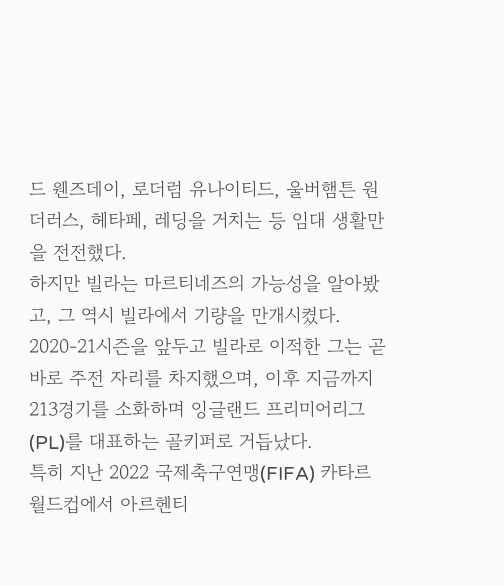드 웬즈데이, 로더럼 유나이티드, 울버햄튼 원더러스, 헤타페, 레딩을 거치는 등 임대 생활만을 전전했다.
하지만 빌라는 마르티네즈의 가능성을 알아봤고, 그 역시 빌라에서 기량을 만개시켰다. 2020-21시즌을 앞두고 빌라로 이적한 그는 곧바로 주전 자리를 차지했으며, 이후 지금까지 213경기를 소화하며 잉글랜드 프리미어리그(PL)를 대표하는 골키퍼로 거듭났다.
특히 지난 2022 국제축구연맹(FIFA) 카타르 월드컵에서 아르헨티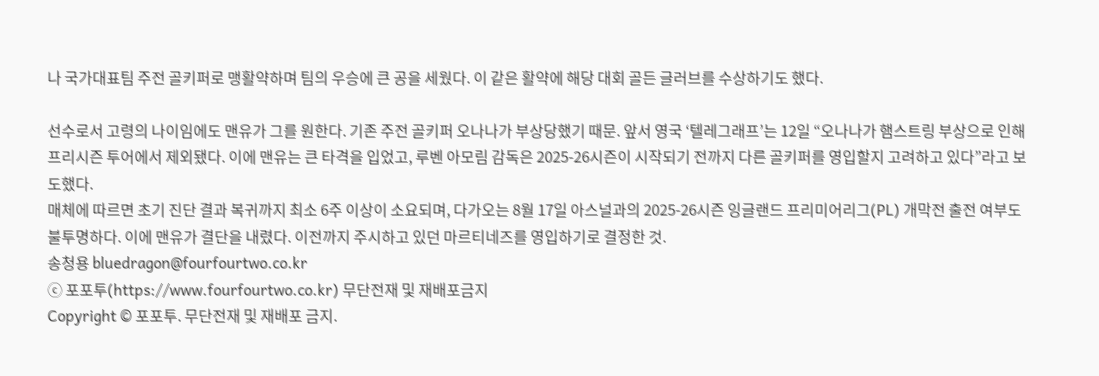나 국가대표팀 주전 골키퍼로 맹활약하며 팀의 우승에 큰 공을 세웠다. 이 같은 활약에 해당 대회 골든 글러브를 수상하기도 했다.

선수로서 고령의 나이임에도 맨유가 그를 원한다. 기존 주전 골키퍼 오나나가 부상당했기 때문. 앞서 영국 ‘텔레그래프’는 12일 “오나나가 햄스트링 부상으로 인해 프리시즌 투어에서 제외됐다. 이에 맨유는 큰 타격을 입었고, 루벤 아모림 감독은 2025-26시즌이 시작되기 전까지 다른 골키퍼를 영입할지 고려하고 있다”라고 보도했다.
매체에 따르면 초기 진단 결과 복귀까지 최소 6주 이상이 소요되며, 다가오는 8월 17일 아스널과의 2025-26시즌 잉글랜드 프리미어리그(PL) 개막전 출전 여부도 불투명하다. 이에 맨유가 결단을 내렸다. 이전까지 주시하고 있던 마르티네즈를 영입하기로 결정한 것.
송청용 bluedragon@fourfourtwo.co.kr
ⓒ 포포투(https://www.fourfourtwo.co.kr) 무단전재 및 재배포금지
Copyright © 포포투. 무단전재 및 재배포 금지.